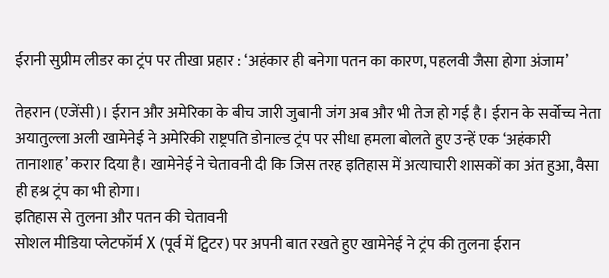ईरानी सुप्रीम लीडर का ट्रंप पर तीखा प्रहार : ‘अहंकार ही बनेगा पतन का कारण, पहलवी जैसा होगा अंजाम’

तेहरान (एजेंसी)। ईरान और अमेरिका के बीच जारी जुबानी जंग अब और भी तेज हो गई है। ईरान के सर्वोच्च नेता अयातुल्ला अली खामेनेई ने अमेरिकी राष्ट्रपति डोनाल्ड ट्रंप पर सीधा हमला बोलते हुए उन्हें एक ‘अहंकारी तानाशाह’ करार दिया है। खामेनेई ने चेतावनी दी कि जिस तरह इतिहास में अत्याचारी शासकों का अंत हुआ, वैसा ही हश्र ट्रंप का भी होगा।
इतिहास से तुलना और पतन की चेतावनी
सोशल मीडिया प्लेटफॉर्म X (पूर्व में ट्विटर) पर अपनी बात रखते हुए खामेनेई ने ट्रंप की तुलना ईरान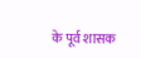के पूर्व शासक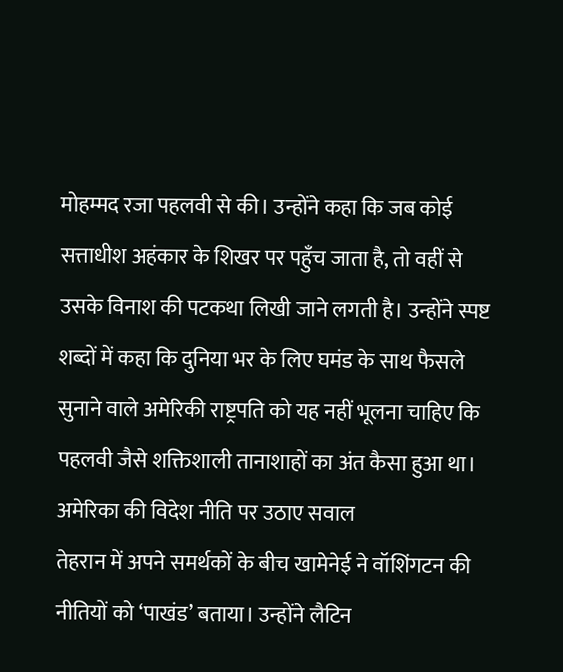मोहम्मद रजा पहलवी से की। उन्होंने कहा कि जब कोई सत्ताधीश अहंकार के शिखर पर पहुँच जाता है, तो वहीं से उसके विनाश की पटकथा लिखी जाने लगती है। उन्होंने स्पष्ट शब्दों में कहा कि दुनिया भर के लिए घमंड के साथ फैसले सुनाने वाले अमेरिकी राष्ट्रपति को यह नहीं भूलना चाहिए कि पहलवी जैसे शक्तिशाली तानाशाहों का अंत कैसा हुआ था।
अमेरिका की विदेश नीति पर उठाए सवाल
तेहरान में अपने समर्थकों के बीच खामेनेई ने वॉशिंगटन की नीतियों को ‘पाखंड’ बताया। उन्होंने लैटिन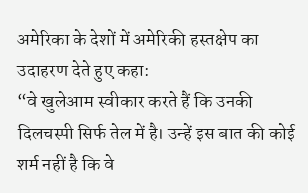अमेरिका के देशों में अमेरिकी हस्तक्षेप का उदाहरण देते हुए कहा:
“वे खुलेआम स्वीकार करते हैं कि उनकी दिलचस्पी सिर्फ तेल में है। उन्हें इस बात की कोई शर्म नहीं है कि वे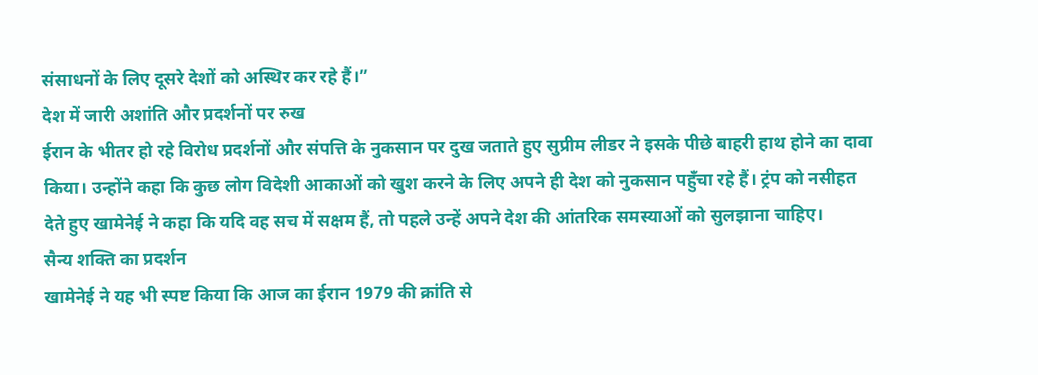संसाधनों के लिए दूसरे देशों को अस्थिर कर रहे हैं।”
देश में जारी अशांति और प्रदर्शनों पर रुख
ईरान के भीतर हो रहे विरोध प्रदर्शनों और संपत्ति के नुकसान पर दुख जताते हुए सुप्रीम लीडर ने इसके पीछे बाहरी हाथ होने का दावा किया। उन्होंने कहा कि कुछ लोग विदेशी आकाओं को खुश करने के लिए अपने ही देश को नुकसान पहुँचा रहे हैं। ट्रंप को नसीहत देते हुए खामेनेई ने कहा कि यदि वह सच में सक्षम हैं, तो पहले उन्हें अपने देश की आंतरिक समस्याओं को सुलझाना चाहिए।
सैन्य शक्ति का प्रदर्शन
खामेनेई ने यह भी स्पष्ट किया कि आज का ईरान 1979 की क्रांति से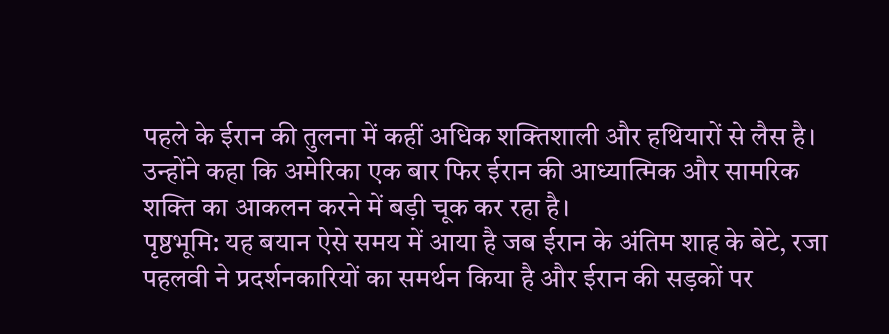पहले के ईरान की तुलना में कहीं अधिक शक्तिशाली और हथियारों से लैस है। उन्होंने कहा कि अमेरिका एक बार फिर ईरान की आध्यात्मिक और सामरिक शक्ति का आकलन करने में बड़ी चूक कर रहा है।
पृष्ठभूमि: यह बयान ऐसे समय में आया है जब ईरान के अंतिम शाह के बेटे, रजा पहलवी ने प्रदर्शनकारियों का समर्थन किया है और ईरान की सड़कों पर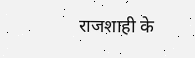राजशाही के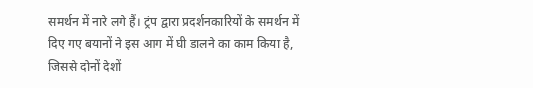समर्थन में नारे लगे हैं। ट्रंप द्वारा प्रदर्शनकारियों के समर्थन में दिए गए बयानों ने इस आग में घी डालने का काम किया है, जिससे दोनों देशों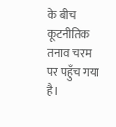के बीच कूटनीतिक तनाव चरम पर पहुँच गया है।